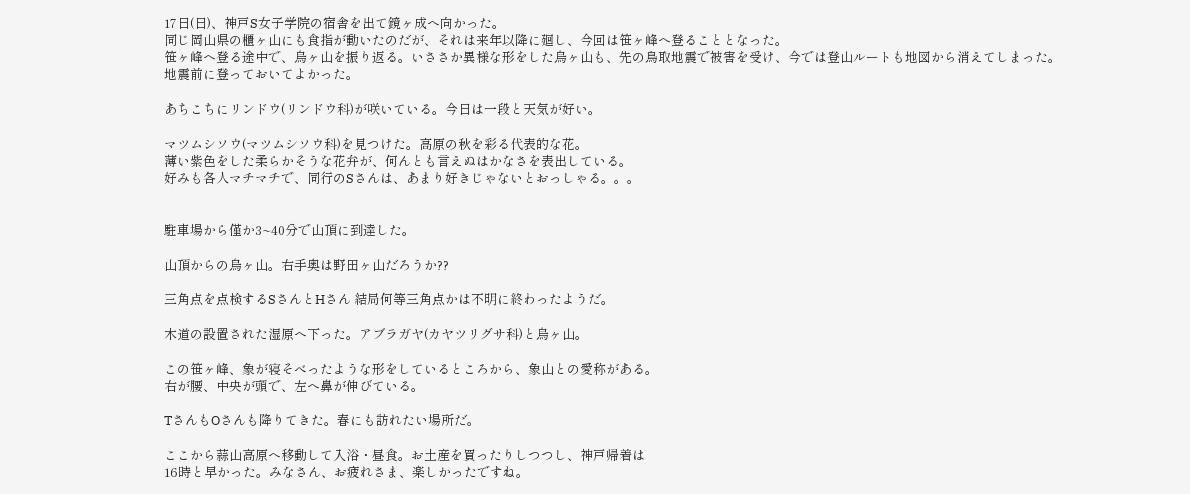17日(日)、神戸S女子学院の宿舎を出て鏡ヶ成へ向かった。
同じ岡山県の櫃ヶ山にも食指が動いたのだが、それは来年以降に廻し、今回は笹ヶ峰へ登ることとなった。
笹ヶ峰へ登る途中で、烏ヶ山を振り返る。いささか異様な形をした烏ヶ山も、先の鳥取地震で被害を受け、今では登山ルートも地図から消えてしまった。
地震前に登っておいてよかった。

あちこちにリンドウ(リンドウ科)が咲いている。今日は一段と天気が好い。

マツムシソウ(マツムシソウ科)を見つけた。高原の秋を彩る代表的な花。
薄い紫色をした柔らかそうな花弁が、何んとも言えぬはかなさを表出している。
好みも各人マチマチで、同行のSさんは、あまり好きじゃないとおっしゃる。。。


駐車場から僅か3~40分で山頂に到達した。

山頂からの烏ヶ山。右手奥は野田ヶ山だろうか??

三角点を点検するSさんとHさん 結局何等三角点かは不明に終わったようだ。

木道の設置された湿原へ下った。アブラガヤ(カヤツリグサ科)と烏ヶ山。

この笹ヶ峰、象が寝そべったような形をしているところから、象山との愛称がある。
右が腰、中央が頭で、左へ鼻が伸びている。

TさんもOさんも降りてきた。春にも訪れたい場所だ。

ここから蒜山高原へ移動して入浴・昼食。お土産を買ったりしつつし、神戸帰着は
16時と早かった。みなさん、お疲れさま、楽しかったですね。